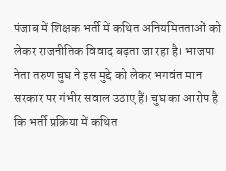पंजाब में शिक्षक भर्ती में कथित अनियमितताओं को लेकर राजनीतिक विवाद बढ़ता जा रहा है। भाजपा नेता तरुण चुघ ने इस मुद्दे को लेकर भगवंत मान सरकार पर गंभीर सवाल उठाए हैं। चुघ का आरोप है कि भर्ती प्रक्रिया में कथित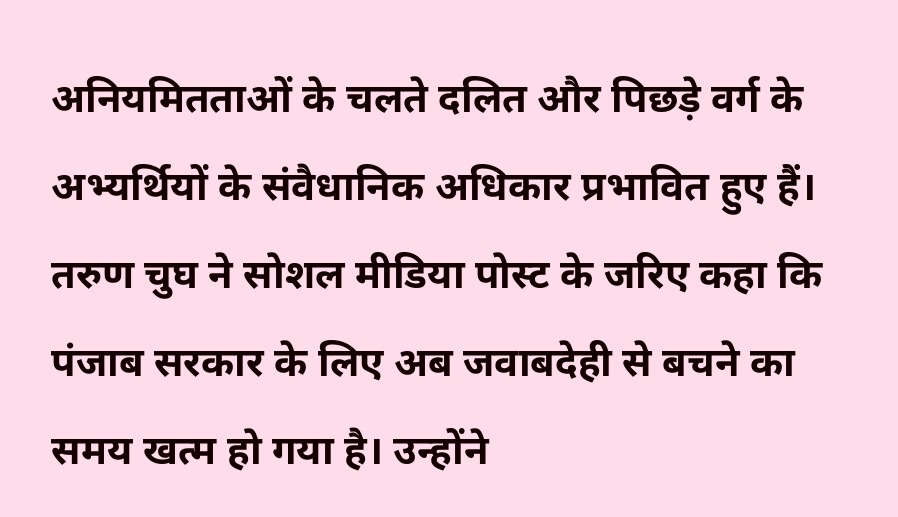अनियमितताओं के चलते दलित और पिछड़े वर्ग के अभ्यर्थियों के संवैधानिक अधिकार प्रभावित हुए हैं। तरुण चुघ ने सोशल मीडिया पोस्ट के जरिए कहा कि पंजाब सरकार के लिए अब जवाबदेही से बचने का समय खत्म हो गया है। उन्होंने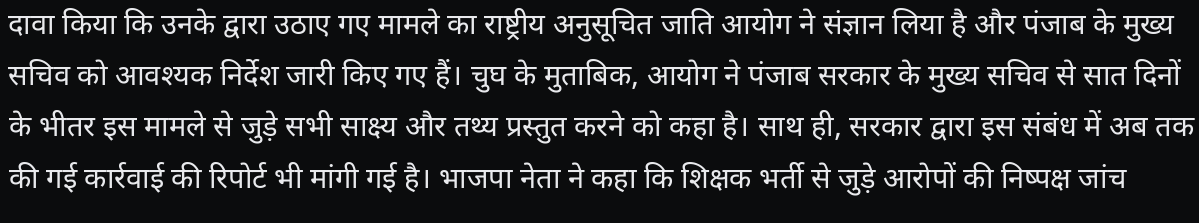दावा किया कि उनके द्वारा उठाए गए मामले का राष्ट्रीय अनुसूचित जाति आयोग ने संज्ञान लिया है और पंजाब के मुख्य सचिव को आवश्यक निर्देश जारी किए गए हैं। चुघ के मुताबिक, आयोग ने पंजाब सरकार के मुख्य सचिव से सात दिनों के भीतर इस मामले से जुड़े सभी साक्ष्य और तथ्य प्रस्तुत करने को कहा है। साथ ही, सरकार द्वारा इस संबंध में अब तक की गई कार्रवाई की रिपोर्ट भी मांगी गई है। भाजपा नेता ने कहा कि शिक्षक भर्ती से जुड़े आरोपों की निष्पक्ष जांच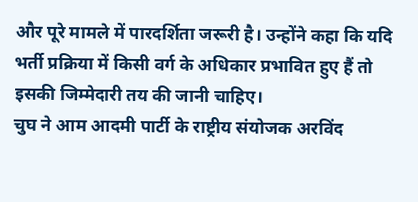और पूरे मामले में पारदर्शिता जरूरी है। उन्होंने कहा कि यदि भर्ती प्रक्रिया में किसी वर्ग के अधिकार प्रभावित हुए हैं तो इसकी जिम्मेदारी तय की जानी चाहिए।
चुघ ने आम आदमी पार्टी के राष्ट्रीय संयोजक अरविंद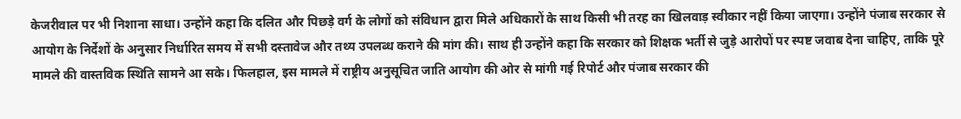केजरीवाल पर भी निशाना साधा। उन्होंने कहा कि दलित और पिछड़े वर्ग के लोगों को संविधान द्वारा मिले अधिकारों के साथ किसी भी तरह का खिलवाड़ स्वीकार नहीं किया जाएगा। उन्होंने पंजाब सरकार से आयोग के निर्देशों के अनुसार निर्धारित समय में सभी दस्तावेज और तथ्य उपलब्ध कराने की मांग की। साथ ही उन्होंने कहा कि सरकार को शिक्षक भर्ती से जुड़े आरोपों पर स्पष्ट जवाब देना चाहिए, ताकि पूरे मामले की वास्तविक स्थिति सामने आ सके। फिलहाल, इस मामले में राष्ट्रीय अनुसूचित जाति आयोग की ओर से मांगी गई रिपोर्ट और पंजाब सरकार की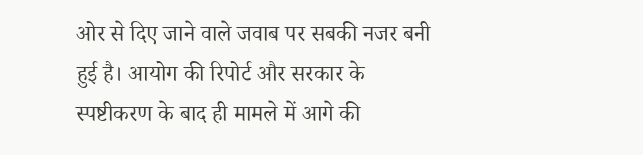ओर से दिए जाने वाले जवाब पर सबकी नजर बनी हुई है। आयोग की रिपोर्ट और सरकार के स्पष्टीकरण के बाद ही मामले में आगे की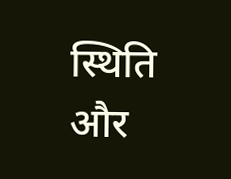स्थिति और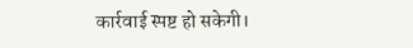कार्रवाई स्पष्ट हो सकेगी।